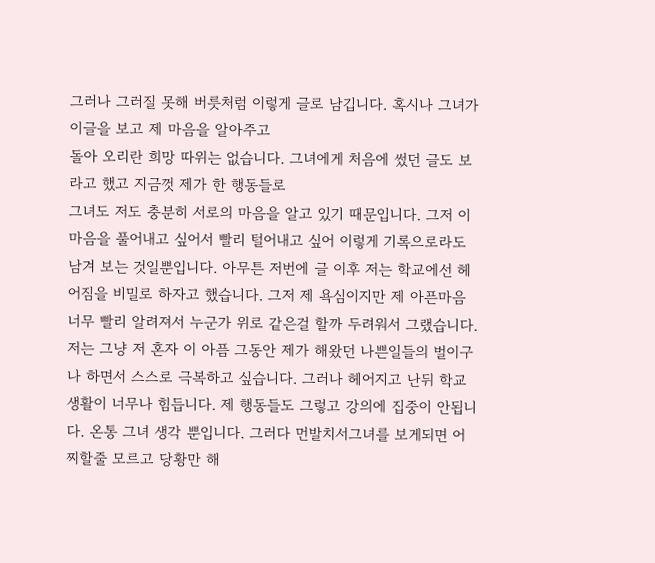그러나 그러질 못해 버릇처럼 이렇게 글로 남깁니다. 혹시나 그녀가 이글을 보고 제 마음을 알아주고
돌아 오리란 희망 따위는 없습니다. 그녀에게 처음에 썼던 글도 보라고 했고 지금껏 제가 한 행동들로
그녀도 저도 충분히 서로의 마음을 알고 있기 때문입니다. 그저 이 마음을 풀어내고 싶어서 빨리 털어내고 싶어 이렇게 기록으로라도 남겨 보는 것일뿐입니다. 아무튼 저번에 글 이후 저는 학교에선 헤어짐을 비밀로 하자고 했습니다. 그저 제 욕심이지만 제 아픈마음 너무 빨리 알려져서 누군가 위로 같은걸 할까 두려워서 그랬습니다. 저는 그냥 저 혼자 이 아픔 그동안 제가 해왔던 나쁜일들의 벌이구나 하면서 스스로 극복하고 싶습니다. 그러나 헤어지고 난뒤 학교 생활이 너무나 힘듭니다. 제 행동들도 그렇고 강의에 집중이 안됩니다. 온통 그녀 생각 뿐입니다. 그러다 먼발치서그녀를 보게되면 어찌할줄 모르고 당황만 해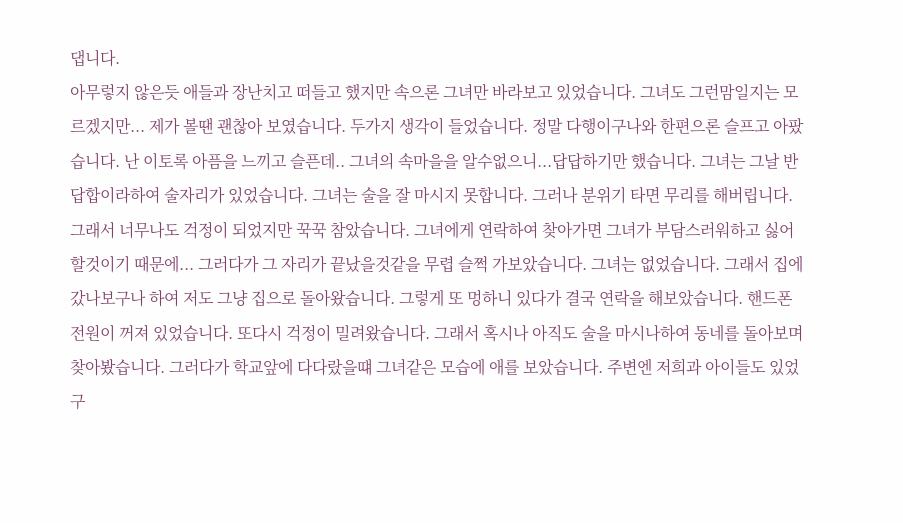댑니다.
아무렇지 않은듯 애들과 장난치고 떠들고 했지만 속으론 그녀만 바라보고 있었습니다. 그녀도 그런맘일지는 모르겠지만... 제가 볼땐 괜찮아 보였습니다. 두가지 생각이 들었습니다. 정말 다행이구나와 한편으론 슬프고 아팠습니다. 난 이토록 아픔을 느끼고 슬픈데.. 그녀의 속마을을 알수없으니...답답하기만 했습니다. 그녀는 그날 반답합이라하여 술자리가 있었습니다. 그녀는 술을 잘 마시지 못합니다. 그러나 분위기 타면 무리를 해버립니다. 그래서 너무나도 걱정이 되었지만 꾹꾹 참았습니다. 그녀에게 연락하여 찾아가면 그녀가 부담스러워하고 싫어할것이기 때문에... 그러다가 그 자리가 끝났을것같을 무렵 슬쩍 가보았습니다. 그녀는 없었습니다. 그래서 집에 갔나보구나 하여 저도 그냥 집으로 돌아왔습니다. 그렇게 또 멍하니 있다가 결국 연락을 해보았습니다. 핸드폰 전원이 꺼져 있었습니다. 또다시 걱정이 밀려왔습니다. 그래서 혹시나 아직도 술을 마시나하여 동네를 돌아보며 찾아봤습니다. 그러다가 학교앞에 다다랐을떄 그녀같은 모습에 애를 보았습니다. 주변엔 저희과 아이들도 있었구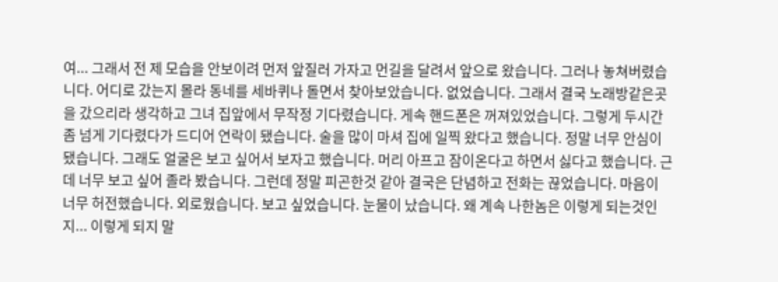여... 그래서 전 제 모습을 안보이려 먼저 앞질러 가자고 먼길을 달려서 앞으로 왔습니다. 그러나 놓쳐버렸습니다. 어디로 갔는지 몰라 동네를 세바퀴나 돌면서 찾아보았습니다. 없었습니다. 그래서 결국 노래방같은곳을 갔으리라 생각하고 그녀 집앞에서 무작정 기다렸습니다. 게속 핸드폰은 꺼져있었습니다. 그렇게 두시간 좀 넘게 기다렸다가 드디어 연락이 됐습니다. 술을 많이 마셔 집에 일찍 왔다고 했습니다. 정말 너무 안심이 됐습니다. 그래도 얼굴은 보고 싶어서 보자고 했습니다. 머리 아프고 잠이온다고 하면서 싫다고 했습니다. 근데 너무 보고 싶어 졸라 봤습니다. 그런데 정말 피곤한것 같아 결국은 단념하고 전화는 끊었습니다. 마음이 너무 허전했습니다. 외로웠습니다. 보고 싶었습니다. 눈물이 났습니다. 왜 계속 나한놈은 이렇게 되는것인지... 이렇게 되지 말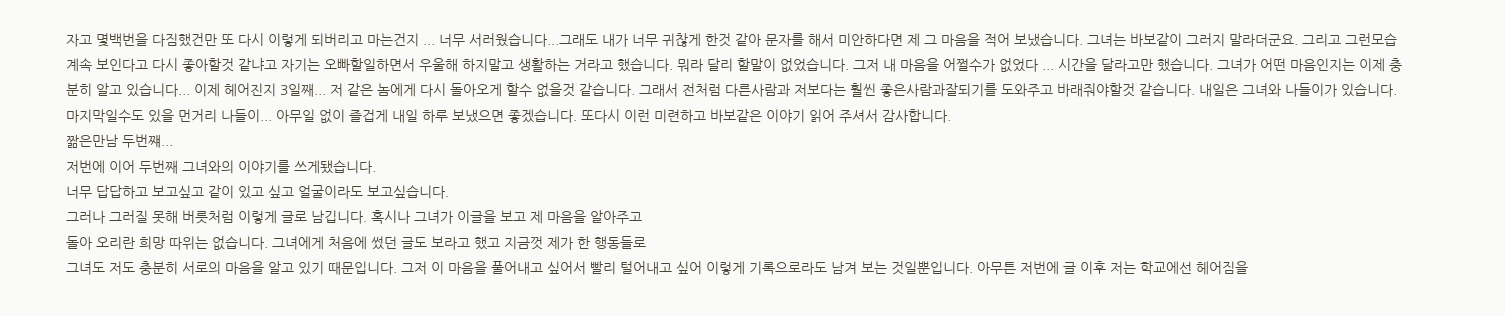자고 몇백번을 다짐했건만 또 다시 이렇게 되버리고 마는건지 ... 너무 서러웠습니다...그래도 내가 너무 귀찮게 한것 같아 문자를 해서 미안하다면 제 그 마음을 적어 보냈습니다. 그녀는 바보같이 그러지 말라더군요. 그리고 그런모습 계속 보인다고 다시 좋아할것 같냐고 자기는 오빠할일하면서 우울해 하지말고 생활하는 거라고 했습니다. 뭐라 달리 할말이 없었습니다. 그저 내 마음을 어쩔수가 없었다 ... 시간을 달라고만 했습니다. 그녀가 어떤 마음인지는 이제 충분히 알고 있습니다... 이제 헤어진지 3일째... 저 같은 놈에게 다시 돌아오게 할수 없을것 같습니다. 그래서 전처럼 다른사람과 저보다는 훨씬 좋은사람과잘되기를 도와주고 바래줘야할것 같습니다. 내일은 그녀와 나들이가 있습니다. 마지막일수도 있을 먼거리 나들이... 아무일 없이 즐겁게 내일 하루 보냈으면 좋겠습니다. 또다시 이런 미련하고 바보같은 이야기 읽어 주셔서 감사합니다.
짦은만남 두번쨰...
저번에 이어 두번째 그녀와의 이야기를 쓰게됐습니다.
너무 답답하고 보고싶고 같이 있고 싶고 얼굴이라도 보고싶습니다.
그러나 그러질 못해 버릇처럼 이렇게 글로 남깁니다. 혹시나 그녀가 이글을 보고 제 마음을 알아주고
돌아 오리란 희망 따위는 없습니다. 그녀에게 처음에 썼던 글도 보라고 했고 지금껏 제가 한 행동들로
그녀도 저도 충분히 서로의 마음을 알고 있기 때문입니다. 그저 이 마음을 풀어내고 싶어서 빨리 털어내고 싶어 이렇게 기록으로라도 남겨 보는 것일뿐입니다. 아무튼 저번에 글 이후 저는 학교에선 헤어짐을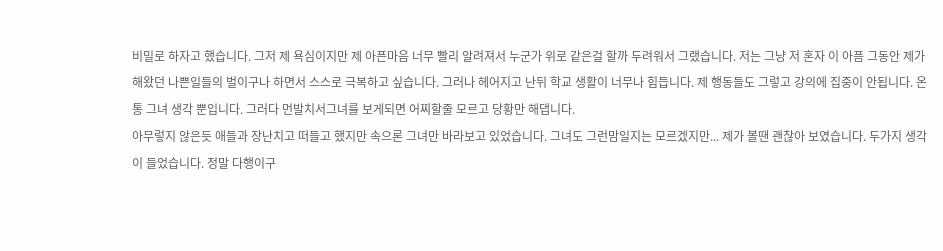비밀로 하자고 했습니다. 그저 제 욕심이지만 제 아픈마음 너무 빨리 알려져서 누군가 위로 같은걸 할까 두려워서 그랬습니다. 저는 그냥 저 혼자 이 아픔 그동안 제가 해왔던 나쁜일들의 벌이구나 하면서 스스로 극복하고 싶습니다. 그러나 헤어지고 난뒤 학교 생활이 너무나 힘듭니다. 제 행동들도 그렇고 강의에 집중이 안됩니다. 온통 그녀 생각 뿐입니다. 그러다 먼발치서그녀를 보게되면 어찌할줄 모르고 당황만 해댑니다.
아무렇지 않은듯 애들과 장난치고 떠들고 했지만 속으론 그녀만 바라보고 있었습니다. 그녀도 그런맘일지는 모르겠지만... 제가 볼땐 괜찮아 보였습니다. 두가지 생각이 들었습니다. 정말 다행이구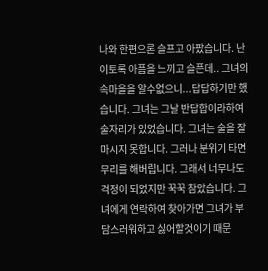나와 한편으론 슬프고 아팠습니다. 난 이토록 아픔을 느끼고 슬픈데.. 그녀의 속마을을 알수없으니...답답하기만 했습니다. 그녀는 그날 반답합이라하여 술자리가 있었습니다. 그녀는 술을 잘 마시지 못합니다. 그러나 분위기 타면 무리를 해버립니다. 그래서 너무나도 걱정이 되었지만 꾹꾹 참았습니다. 그녀에게 연락하여 찾아가면 그녀가 부담스러워하고 싫어할것이기 때문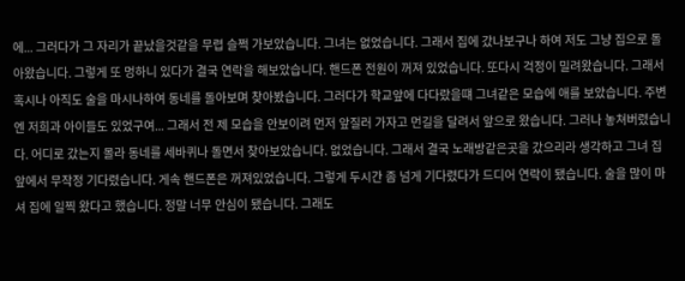에... 그러다가 그 자리가 끝났을것같을 무렵 슬쩍 가보았습니다. 그녀는 없었습니다. 그래서 집에 갔나보구나 하여 저도 그냥 집으로 돌아왔습니다. 그렇게 또 멍하니 있다가 결국 연락을 해보았습니다. 핸드폰 전원이 꺼져 있었습니다. 또다시 걱정이 밀려왔습니다. 그래서 혹시나 아직도 술을 마시나하여 동네를 돌아보며 찾아봤습니다. 그러다가 학교앞에 다다랐을떄 그녀같은 모습에 애를 보았습니다. 주변엔 저희과 아이들도 있었구여... 그래서 전 제 모습을 안보이려 먼저 앞질러 가자고 먼길을 달려서 앞으로 왔습니다. 그러나 놓쳐버렸습니다. 어디로 갔는지 몰라 동네를 세바퀴나 돌면서 찾아보았습니다. 없었습니다. 그래서 결국 노래방같은곳을 갔으리라 생각하고 그녀 집앞에서 무작정 기다렸습니다. 게속 핸드폰은 꺼져있었습니다. 그렇게 두시간 좀 넘게 기다렸다가 드디어 연락이 됐습니다. 술을 많이 마셔 집에 일찍 왔다고 했습니다. 정말 너무 안심이 됐습니다. 그래도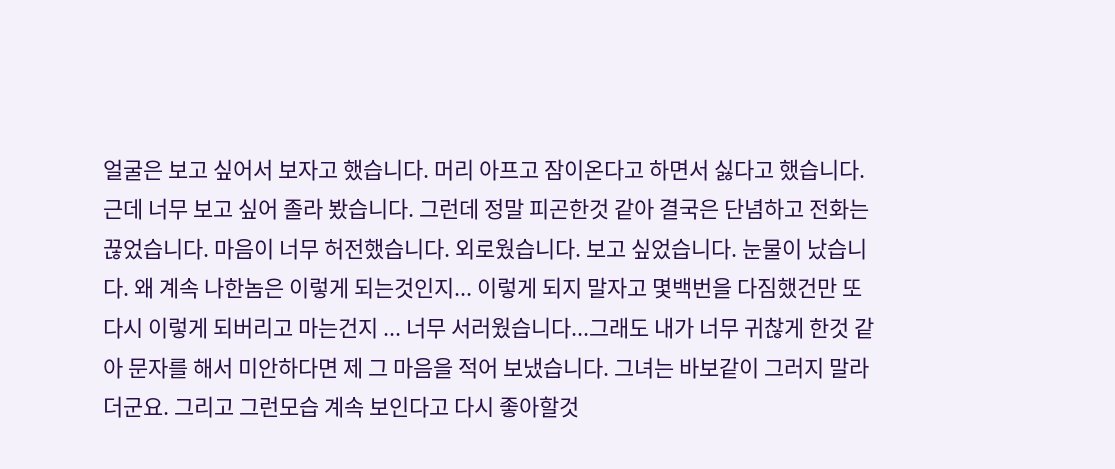얼굴은 보고 싶어서 보자고 했습니다. 머리 아프고 잠이온다고 하면서 싫다고 했습니다. 근데 너무 보고 싶어 졸라 봤습니다. 그런데 정말 피곤한것 같아 결국은 단념하고 전화는 끊었습니다. 마음이 너무 허전했습니다. 외로웠습니다. 보고 싶었습니다. 눈물이 났습니다. 왜 계속 나한놈은 이렇게 되는것인지... 이렇게 되지 말자고 몇백번을 다짐했건만 또 다시 이렇게 되버리고 마는건지 ... 너무 서러웠습니다...그래도 내가 너무 귀찮게 한것 같아 문자를 해서 미안하다면 제 그 마음을 적어 보냈습니다. 그녀는 바보같이 그러지 말라더군요. 그리고 그런모습 계속 보인다고 다시 좋아할것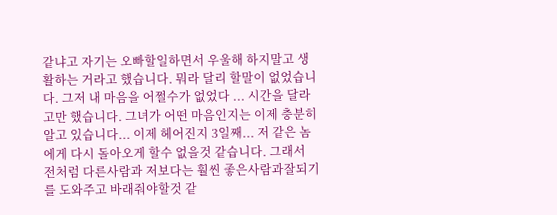같냐고 자기는 오빠할일하면서 우울해 하지말고 생활하는 거라고 했습니다. 뭐라 달리 할말이 없었습니다. 그저 내 마음을 어쩔수가 없었다 ... 시간을 달라고만 했습니다. 그녀가 어떤 마음인지는 이제 충분히 알고 있습니다... 이제 헤어진지 3일째... 저 같은 놈에게 다시 돌아오게 할수 없을것 같습니다. 그래서 전처럼 다른사람과 저보다는 훨씬 좋은사람과잘되기를 도와주고 바래줘야할것 같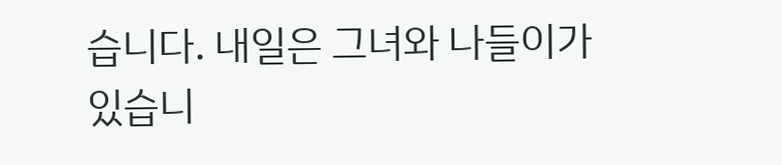습니다. 내일은 그녀와 나들이가 있습니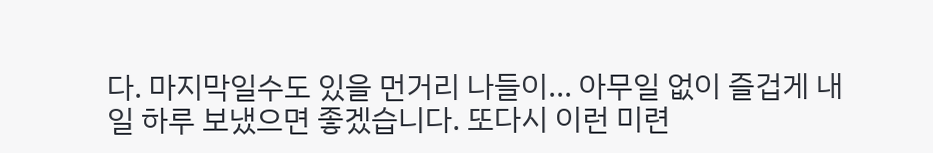다. 마지막일수도 있을 먼거리 나들이... 아무일 없이 즐겁게 내일 하루 보냈으면 좋겠습니다. 또다시 이런 미련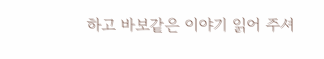하고 바보같은 이야기 읽어 주셔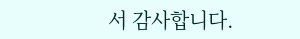서 감사합니다.